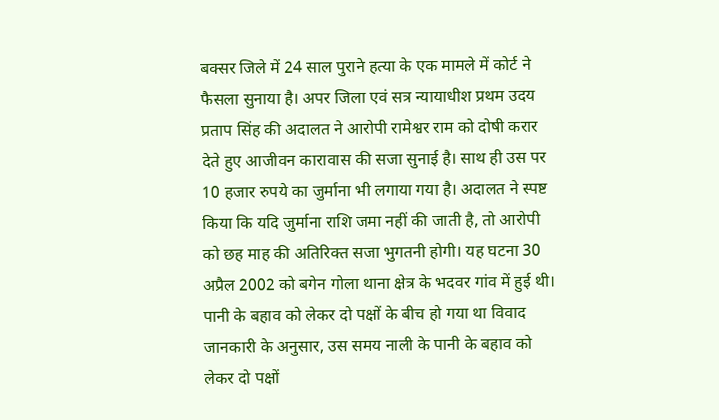बक्सर जिले में 24 साल पुराने हत्या के एक मामले में कोर्ट ने फैसला सुनाया है। अपर जिला एवं सत्र न्यायाधीश प्रथम उदय प्रताप सिंह की अदालत ने आरोपी रामेश्वर राम को दोषी करार देते हुए आजीवन कारावास की सजा सुनाई है। साथ ही उस पर 10 हजार रुपये का जुर्माना भी लगाया गया है। अदालत ने स्पष्ट किया कि यदि जुर्माना राशि जमा नहीं की जाती है, तो आरोपी को छह माह की अतिरिक्त सजा भुगतनी होगी। यह घटना 30 अप्रैल 2002 को बगेन गोला थाना क्षेत्र के भदवर गांव में हुई थी। पानी के बहाव को लेकर दो पक्षों के बीच हो गया था विवाद जानकारी के अनुसार, उस समय नाली के पानी के बहाव को लेकर दो पक्षों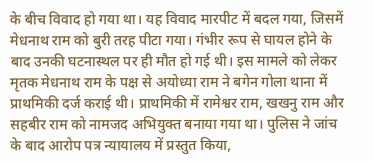के बीच विवाद हो गया था। यह विवाद मारपीट में बदल गया, जिसमें मेधनाथ राम को बुरी तरह पीटा गया। गंभीर रूप से घायल होने के बाद उनकी घटनास्थल पर ही मौत हो गई थी। इस मामले को लेकर मृतक मेधनाथ राम के पक्ष से अयोध्या राम ने बगेन गोला थाना में प्राथमिकी दर्ज कराई थी। प्राथमिकी में रामेश्वर राम, खखनु राम और सहबीर राम को नामजद अभियुक्त बनाया गया था। पुलिस ने जांच के बाद आरोप पत्र न्यायालय में प्रस्तुत किया,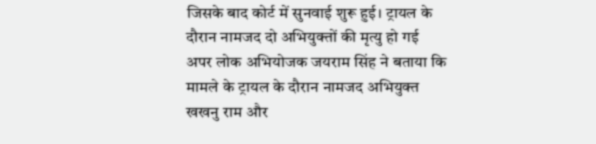जिसके बाद कोर्ट में सुनवाई शुरू हुई। ट्रायल के दौरान नामजद दो अभियुक्तों की मृत्यु हो गई अपर लोक अभियोजक जयराम सिंह ने बताया कि मामले के ट्रायल के दौरान नामजद अभियुक्त खखनु राम और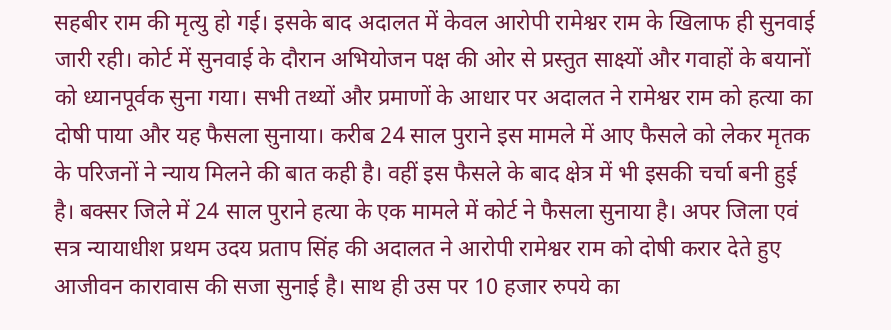सहबीर राम की मृत्यु हो गई। इसके बाद अदालत में केवल आरोपी रामेश्वर राम के खिलाफ ही सुनवाई जारी रही। कोर्ट में सुनवाई के दौरान अभियोजन पक्ष की ओर से प्रस्तुत साक्ष्यों और गवाहों के बयानों को ध्यानपूर्वक सुना गया। सभी तथ्यों और प्रमाणों के आधार पर अदालत ने रामेश्वर राम को हत्या का दोषी पाया और यह फैसला सुनाया। करीब 24 साल पुराने इस मामले में आए फैसले को लेकर मृतक के परिजनों ने न्याय मिलने की बात कही है। वहीं इस फैसले के बाद क्षेत्र में भी इसकी चर्चा बनी हुई है। बक्सर जिले में 24 साल पुराने हत्या के एक मामले में कोर्ट ने फैसला सुनाया है। अपर जिला एवं सत्र न्यायाधीश प्रथम उदय प्रताप सिंह की अदालत ने आरोपी रामेश्वर राम को दोषी करार देते हुए आजीवन कारावास की सजा सुनाई है। साथ ही उस पर 10 हजार रुपये का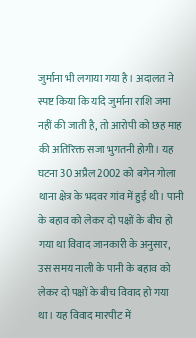जुर्माना भी लगाया गया है। अदालत ने स्पष्ट किया कि यदि जुर्माना राशि जमा नहीं की जाती है, तो आरोपी को छह माह की अतिरिक्त सजा भुगतनी होगी। यह घटना 30 अप्रैल 2002 को बगेन गोला थाना क्षेत्र के भदवर गांव में हुई थी। पानी के बहाव को लेकर दो पक्षों के बीच हो गया था विवाद जानकारी के अनुसार, उस समय नाली के पानी के बहाव को लेकर दो पक्षों के बीच विवाद हो गया था। यह विवाद मारपीट में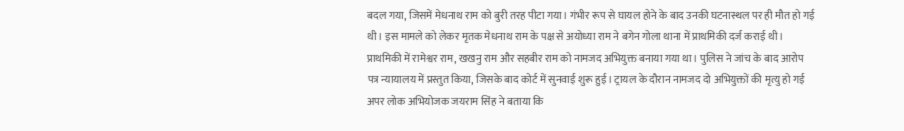बदल गया, जिसमें मेधनाथ राम को बुरी तरह पीटा गया। गंभीर रूप से घायल होने के बाद उनकी घटनास्थल पर ही मौत हो गई थी। इस मामले को लेकर मृतक मेधनाथ राम के पक्ष से अयोध्या राम ने बगेन गोला थाना में प्राथमिकी दर्ज कराई थी। प्राथमिकी में रामेश्वर राम, खखनु राम और सहबीर राम को नामजद अभियुक्त बनाया गया था। पुलिस ने जांच के बाद आरोप पत्र न्यायालय में प्रस्तुत किया, जिसके बाद कोर्ट में सुनवाई शुरू हुई। ट्रायल के दौरान नामजद दो अभियुक्तों की मृत्यु हो गई अपर लोक अभियोजक जयराम सिंह ने बताया कि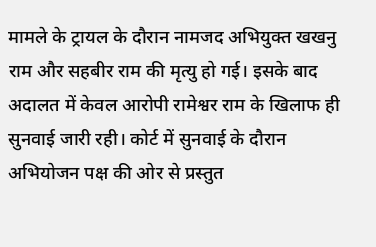मामले के ट्रायल के दौरान नामजद अभियुक्त खखनु राम और सहबीर राम की मृत्यु हो गई। इसके बाद अदालत में केवल आरोपी रामेश्वर राम के खिलाफ ही सुनवाई जारी रही। कोर्ट में सुनवाई के दौरान अभियोजन पक्ष की ओर से प्रस्तुत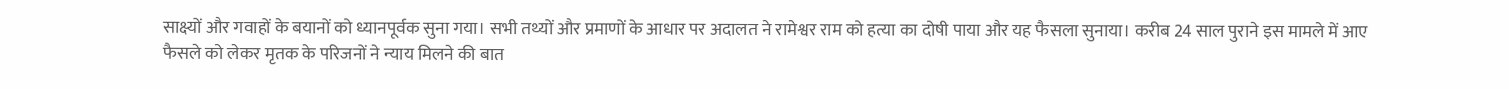साक्ष्यों और गवाहों के बयानों को ध्यानपूर्वक सुना गया। सभी तथ्यों और प्रमाणों के आधार पर अदालत ने रामेश्वर राम को हत्या का दोषी पाया और यह फैसला सुनाया। करीब 24 साल पुराने इस मामले में आए फैसले को लेकर मृतक के परिजनों ने न्याय मिलने की बात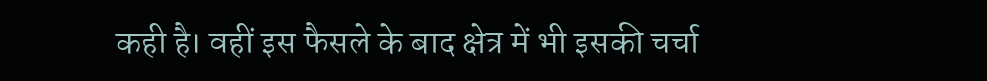कही है। वहीं इस फैसले के बाद क्षेत्र में भी इसकी चर्चा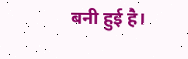बनी हुई है।